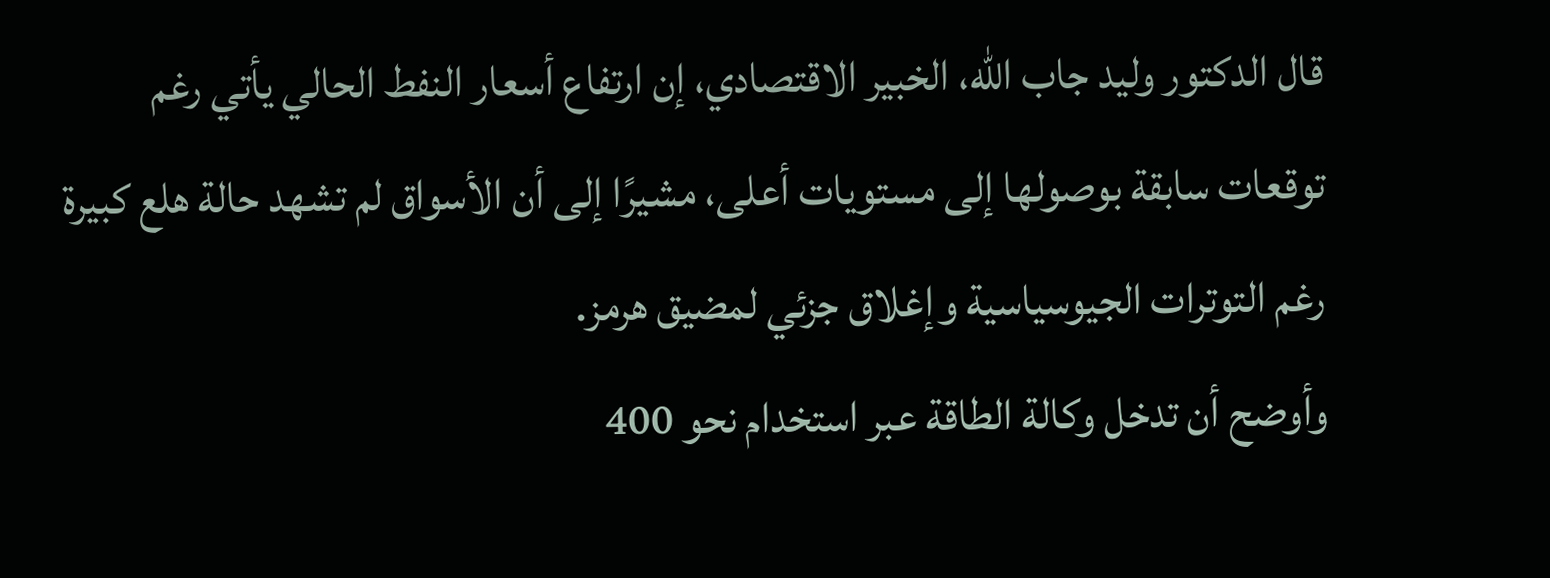قال الدكتور وليد جاب الله، الخبير الاقتصادي، إن ارتفاع أسعار النفط الحالي يأتي رغم توقعات سابقة بوصولها إلى مستويات أعلى، مشيرًا إلى أن الأسواق لم تشهد حالة هلع كبيرة رغم التوترات الجيوسياسية وإغلاق جزئي لمضيق هرمز.
وأوضح أن تدخل وكالة الطاقة عبر استخدام نحو 400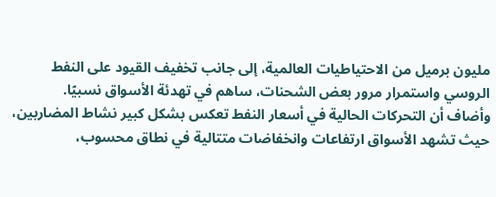مليون برميل من الاحتياطيات العالمية، إلى جانب تخفيف القيود على النفط الروسي واستمرار مرور بعض الشحنات، ساهم في تهدئة الأسواق نسبيًا.
وأضاف أن التحركات الحالية في أسعار النفط تعكس بشكل كبير نشاط المضاربين، حيث تشهد الأسواق ارتفاعات وانخفاضات متتالية في نطاق محسوب،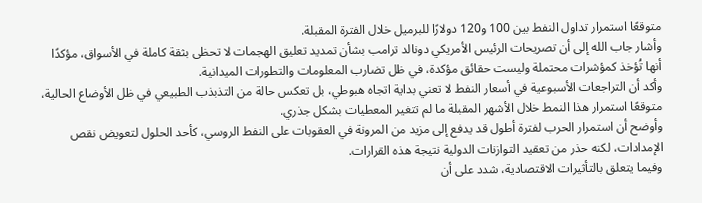متوقعًا استمرار تداول النفط بين 100 و120 دولارًا للبرميل خلال الفترة المقبلة.
وأشار جاب الله إلى أن تصريحات الرئيس الأمريكي دونالد ترامب بشأن تمديد تعليق الهجمات لا تحظى بثقة كاملة في الأسواق، مؤكدًا أنها تُؤخذ كمؤشرات محتملة وليست حقائق مؤكدة، في ظل تضارب المعلومات والتطورات الميدانية.
وأكد أن التراجعات الأسبوعية في أسعار النفط لا تعني بداية اتجاه هبوطي، بل تعكس حالة من التذبذب الطبيعي في ظل الأوضاع الحالية، متوقعًا استمرار هذا النمط خلال الأشهر المقبلة ما لم تتغير المعطيات بشكل جذري.
وأوضح أن استمرار الحرب لفترة أطول قد يدفع إلى مزيد من المرونة في العقوبات على النفط الروسي، كأحد الحلول لتعويض نقص الإمدادات، لكنه حذر من تعقيد التوازنات الدولية نتيجة هذه القرارات.
وفيما يتعلق بالتأثيرات الاقتصادية، شدد على أن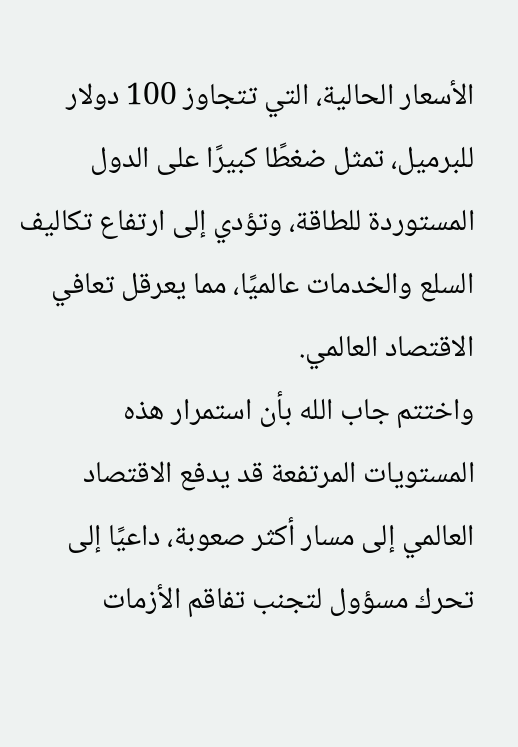الأسعار الحالية، التي تتجاوز 100 دولار للبرميل، تمثل ضغطًا كبيرًا على الدول المستوردة للطاقة، وتؤدي إلى ارتفاع تكاليف السلع والخدمات عالميًا، مما يعرقل تعافي الاقتصاد العالمي.
واختتم جاب الله بأن استمرار هذه المستويات المرتفعة قد يدفع الاقتصاد العالمي إلى مسار أكثر صعوبة، داعيًا إلى تحرك مسؤول لتجنب تفاقم الأزمات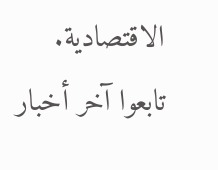الاقتصادية.
تابعوا آخر أخبار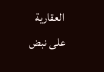العقارية على نبض